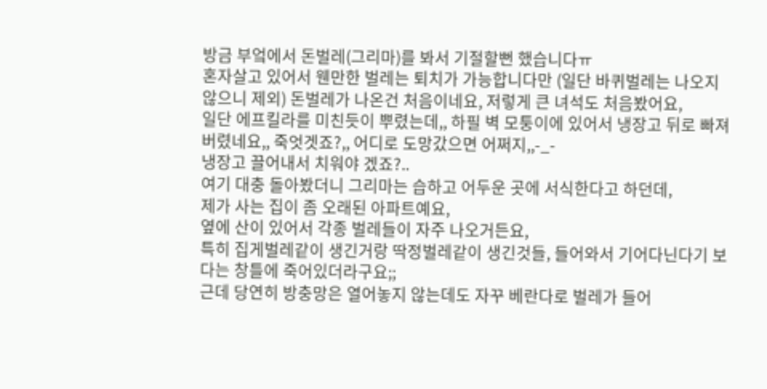방금 부엌에서 돈벌레(그리마)를 봐서 기절할뻔 했습니다ㅠ
혼자살고 있어서 웬만한 벌레는 퇴치가 가능합니다만 (일단 바퀴벌레는 나오지 않으니 제외) 돈벌레가 나온건 처음이네요, 저렇게 큰 녀석도 처음봤어요,
일단 에프킬라를 미친듯이 뿌렸는데,, 하필 벽 모퉁이에 있어서 냉장고 뒤로 빠져버렸네요,, 죽엇겟죠?,, 어디로 도망갔으면 어쩌지,,-_-
냉장고 끌어내서 치워야 겠죠?..
여기 대충 돌아봤더니 그리마는 습하고 어두운 곳에 서식한다고 하던데,
제가 사는 집이 좀 오래된 아파트예요,
옆에 산이 있어서 각종 벌레들이 자주 나오거든요,
특히 집게벌레같이 생긴거랑 딱정벌레같이 생긴것들, 들어와서 기어다닌다기 보다는 창틀에 죽어있더라구요;;
근데 당연히 방충망은 열어놓지 않는데도 자꾸 베란다로 벌레가 들어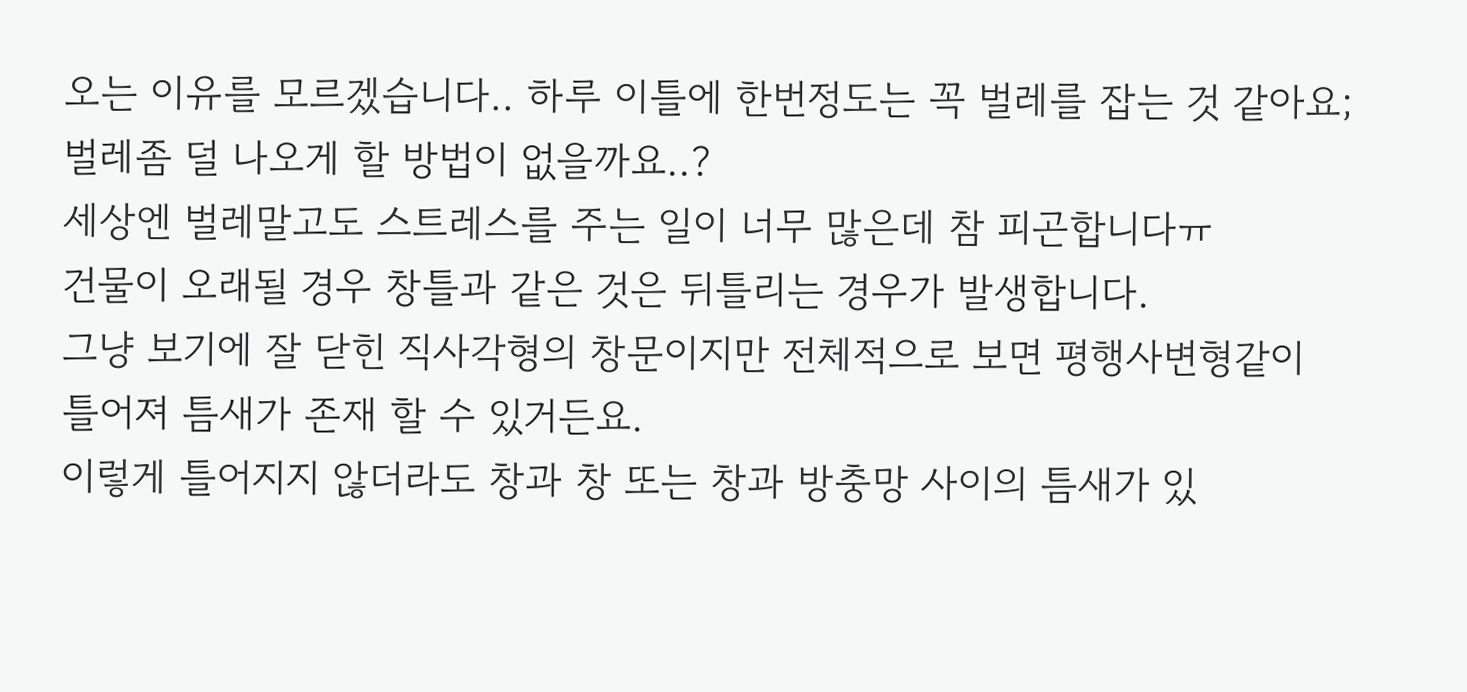오는 이유를 모르겠습니다.. 하루 이틀에 한번정도는 꼭 벌레를 잡는 것 같아요;
벌레좀 덜 나오게 할 방법이 없을까요..?
세상엔 벌레말고도 스트레스를 주는 일이 너무 많은데 참 피곤합니다ㅠ
건물이 오래될 경우 창틀과 같은 것은 뒤틀리는 경우가 발생합니다.
그냥 보기에 잘 닫힌 직사각형의 창문이지만 전체적으로 보면 평행사변형같이
틀어져 틈새가 존재 할 수 있거든요.
이렇게 틀어지지 않더라도 창과 창 또는 창과 방충망 사이의 틈새가 있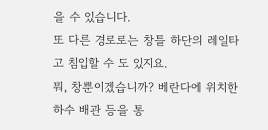을 수 있습니다.
또 다른 경로로는 창틀 하단의 레일타고 침입할 수 도 있지요.
뭐, 창뿐이겠습니까? 베란다에 위치한 하수 배관 등을 통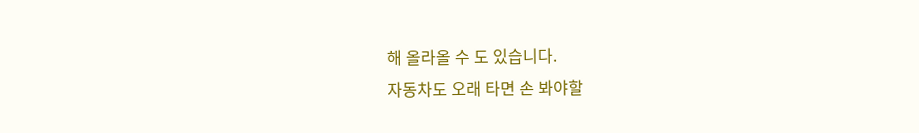해 올라올 수 도 있습니다.
자동차도 오래 타면 손 봐야할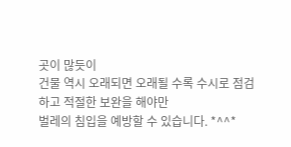곳이 많듯이
건물 역시 오래되면 오래될 수록 수시로 점검하고 적절한 보완을 해야만
벌레의 침입을 예방할 수 있습니다. *^^*